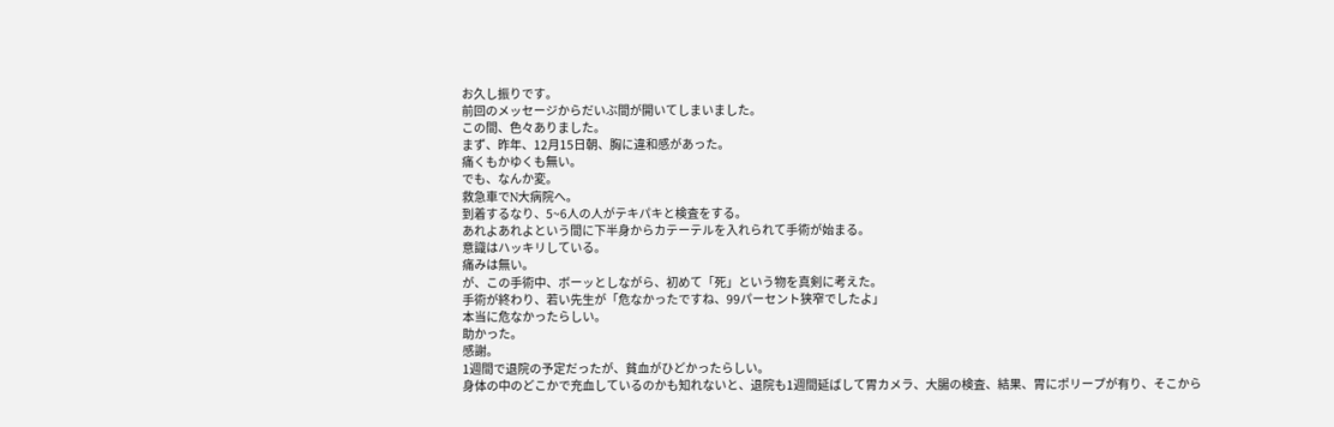お久し振りです。
前回のメッセージからだいぶ間が開いてしまいました。
この間、色々ありました。
まず、昨年、12月15日朝、胸に違和感があった。
痛くもかゆくも無い。
でも、なんか変。
救急車でN大病院へ。
到着するなり、5~6人の人がテキパキと検査をする。
あれよあれよという間に下半身からカテーテルを入れられて手術が始まる。
意識はハッキリしている。
痛みは無い。
が、この手術中、ボーッとしながら、初めて「死」という物を真剣に考えた。
手術が終わり、若い先生が「危なかったですね、99パーセント狭窄でしたよ」
本当に危なかったらしい。
助かった。
感謝。
1週間で退院の予定だったが、貧血がひどかったらしい。
身体の中のどこかで充血しているのかも知れないと、退院も1週間延ばして胃カメラ、大腸の検査、結果、胃にポリープが有り、そこから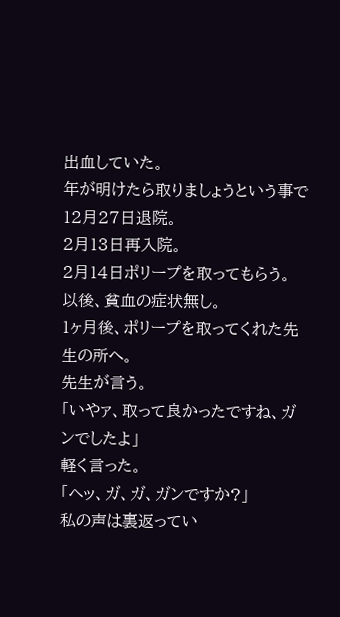出血していた。
年が明けたら取りましょうという事で12月27日退院。
2月13日再入院。
2月14日ポリープを取ってもらう。
以後、貧血の症状無し。
1ヶ月後、ポリープを取ってくれた先生の所へ。
先生が言う。
「いやァ、取って良かったですね、ガンでしたよ」
軽く言った。
「ヘッ、ガ、ガ、ガンですか?」
私の声は裏返ってい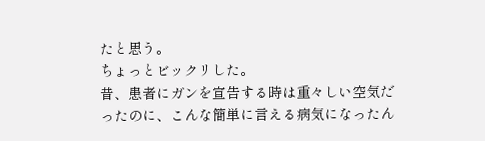たと思う。
ちょっとビックリした。
昔、患者にガンを宣告する時は重々しい空気だったのに、こんな簡単に言える病気になったん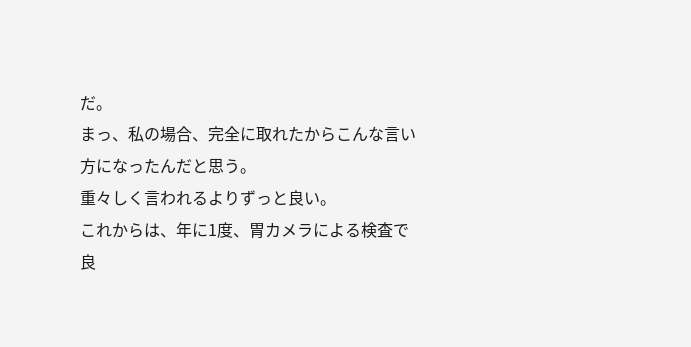だ。
まっ、私の場合、完全に取れたからこんな言い方になったんだと思う。
重々しく言われるよりずっと良い。
これからは、年に1度、胃カメラによる検査で良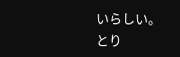いらしい。
とり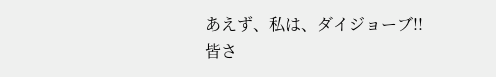あえず、私は、ダイジョーブ!!
皆さ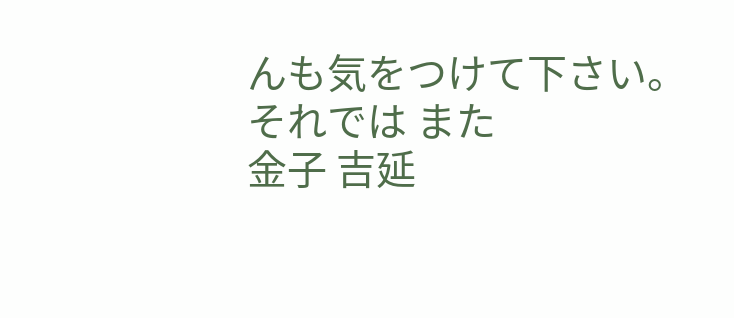んも気をつけて下さい。
それでは また
金子 吉延